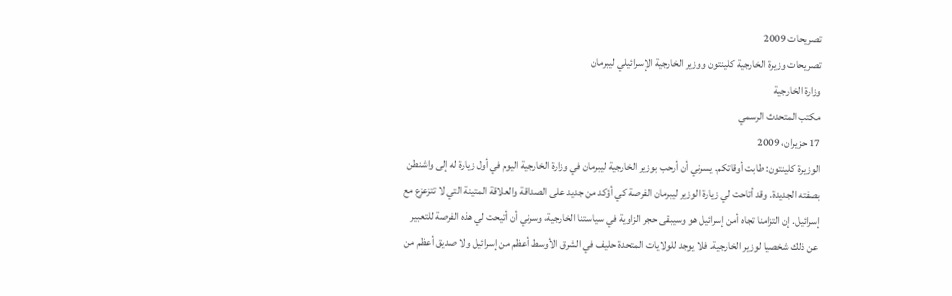تصريحات 2009
تصريحات وزيرة الخارجية كلينتون ووزير الخارجية الإسرائيلي ليبرمان
وزارة الخارجية
مكتب المتحدث الرسمي
17 حزيران، 2009
الوزيرة كلينتون: طابت أوقاتكم. يسرني أن أرحب بوزير الخارجية ليبرمان في وزارة الخارجية اليوم في أول زيارة له إلى واشنطن بصفته الجديدة. وقد أتاحت لي زيارة الوزير ليبرمان الفرصة كي أؤكد من جديد على الصداقة والعلاقة المتينة التي لا تتزعزع مع إسرائيل. إن التزامنا تجاه أمن إسرائيل هو وسيبقى حجر الزاوية في سياستنا الخارجية، وسرني أن أتيحت لي هذه الفرصة للتعبير عن ذلك شخصيا لوزير الخارجية. فلا يوجد للولايات المتحدة حليف في الشرق الأوسط أعظم من إسرائيل ولا صديق أعظم من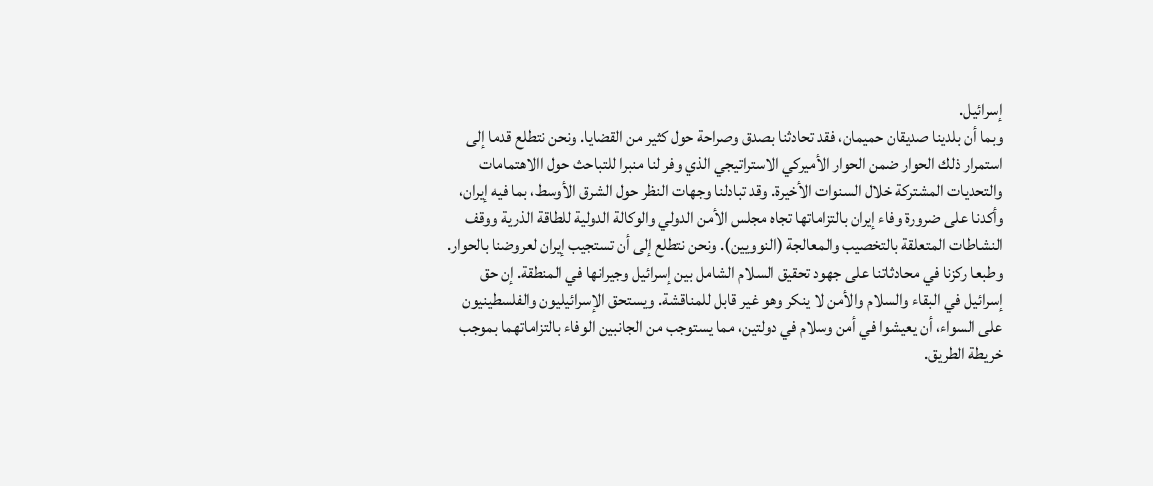إسرائيل.
وبما أن بلدينا صديقان حميمان، فقد تحادثنا بصدق وصراحة حول كثير من القضايا. ونحن نتطلع قدما إلى استمرار ذلك الحوار ضمن الحوار الأميركي الاستراتيجي الذي وفر لنا منبرا للتباحث حول االاهتمامات والتحديات المشتركة خلال السنوات الأخيرة. وقد تبادلنا وجهات النظر حول الشرق الأوسط، بما فيه إيران، وأكدنا على ضرورة وفاء إيران بالتزاماتها تجاه مجلس الأمن الدولي والوكالة الدولية للطاقة الذرية ووقف النشاطات المتعلقة بالتخصيب والمعالجة (النوويين). ونحن نتطلع إلى أن تستجيب إيران لعروضنا بالحوار.
وطبعا ركزنا في محادثاتنا على جهود تحقيق السلام الشامل بين إسرائيل وجيرانها في المنطقة. إن حق إسرائيل في البقاء والسلام والأمن لا ينكر وهو غير قابل للمناقشة. ويستحق الإسرائيليون والفلسطينيون على السواء، أن يعيشوا في أمن وسلام في دولتين، مما يستوجب من الجانبين الوفاء بالتزاماتهما بموجب خريطة الطريق.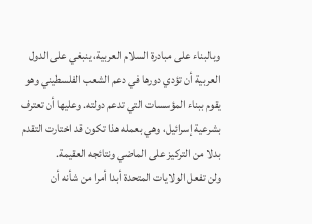وبالبناء على مبادرة السلام العربية، ينبغي على الدول العربية أن تؤدي دورها في دعم الشعب الفلسطيني وهو يقوم ببناء المؤسسات التي تدعم دولته. وعليها أن تعترف بشرعية إسرائيل، وهي بعمله هذا تكون قد اختارت التقدم بدلا من التركيز على الماضي ونتائجه العقيمة.
ولن تفعل الولايات المتحدة أبدا أمرا من شأنه أن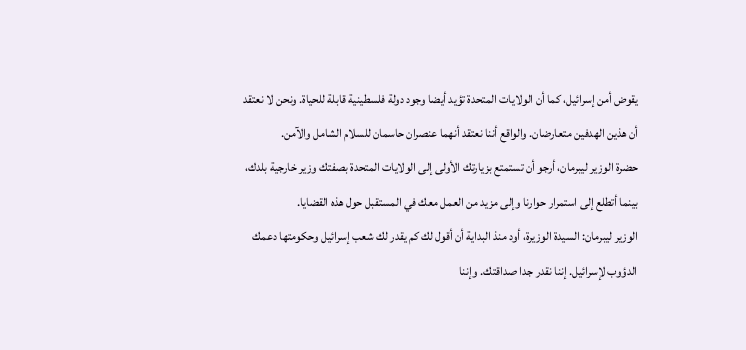يقوض أمن إسرائيل، كما أن الولايات المتحدة تؤيد أيضا وجود دولة فلسطينية قابلة للحياة. ونحن لا نعتقد أن هذين الهدفين متعارضان. والواقع أننا نعتقد أنهما عنصران حاسمان للسلام الشامل والآمن.
حضرة الوزير ليبرمان، أرجو أن تستمتع بزيارتك الأولى إلى الولايات المتحدة بصفتك وزير خارجية بلدك، بينما أتطلع إلى استمرار حوارنا وإلى مزيد من العمل معك في المستقبل حول هذه القضايا.
الوزير ليبرمان: السيدة الوزيرة، أود منذ البداية أن أقول لك كم يقدر لك شعب إسرائيل وحكومتها دعمك الدؤوب لإسرائيل. إننا نقدر جدا صداقتك. وإننا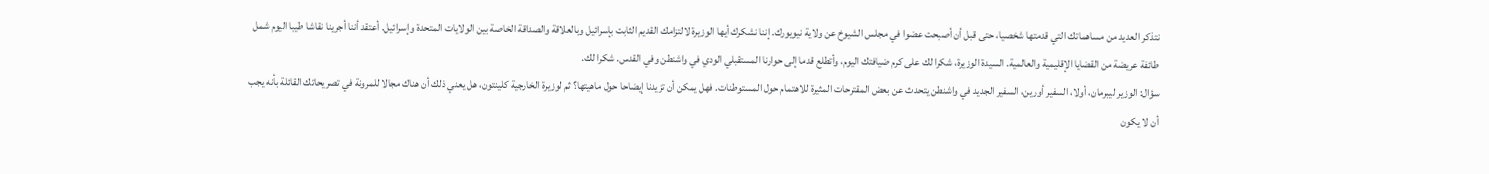نتذكر العديد من مساهماتك التي قدمتها شخصيا، حتى قبل أن أصبحت عضوا في مجلس الشيوخ عن ولاية نيويورك. إننا نشكرك أيها الوزيرة لالتزامك القديم الثابت بإسرائيل وبالعلاقة والصداقة الخاصة بين الولايات المتحدة وإسرائيل. أعتقد أننا أجرينا نقاشا طيبا اليوم شمل طائفة عريضة من القضايا الإقليمية والعالمية. السيدة الوزيرة، شكرا لك على كرم ضيافتك اليوم، وأتطلع قدما إلى حوارنا المستقبلي الودي في واشنطن وفي القدس. شكرا لك.
سؤال: الوزير ليبرمان، أولا، السفير أورين، السفير الجديد في واشنطن يتحدث عن بعض المقترحات المثيرة للاهتمام حول المستوطنات. فهل يمكن أن تزيدنا إيضاحا حول ماهيتها؟ ثم لوزيرة الخارجية كلينتون، هل يعني ذلك أن هناك مجالا للمرونة في تصريحاتك القائلة بأنه يجب أن لا يكون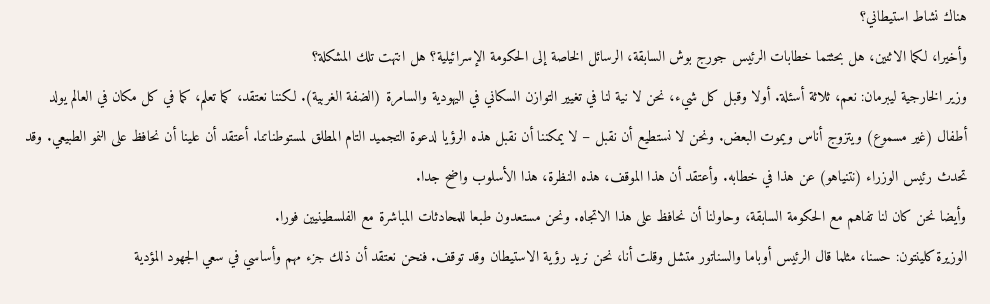هناك نشاط استيطاني؟
وأخيرا، لكما الاثنين، هل بحثتما خطابات الرئيس جورج بوش السابقة، الرسائل الخاصة إلى الحكومة الإسرائيلية؟ هل انتهت تلك المشكلة؟
وزير الخارجية ليبرمان: نعم، ثلاثة أسئلة. أولا وقبل كل شيء، نحن لا نية لنا في تغيير التوازن السكاني في اليهودية والسامرة (الضفة الغربية). لكننا نعتقد، كما تعلم، كما في كل مكان في العالم يولد أطفال (غير مسموع) ويتزوج أناس ويموت البعض. ونحن لا نستطيع أن نقبل – لا يمكننا أن نقبل هذه الرؤيا لدعوة التجميد التام المطلق لمستوطناتنا. أعتقد أن علينا أن نحافظ على النمو الطبيعي. وقد تحدث رئيس الوزراء (نتنياهو) عن هذا في خطابه. وأعتقد أن هذا الموقف، هذه النظرة، هذا الأسلوب واضح جدا.
وأيضا نحن كان لنا تفاهم مع الحكومة السابقة، وحاولنا أن نحافظ على هذا الاتجاه. ونحن مستعدون طبعا للمحادثات المباشرة مع الفلسطينيين فورا.
الوزيرة كلينتون: حسنا، مثلما قال الرئيس أوباما والسناتور متشل وقلت أنا، نحن نريد رؤية الاستيطان وقد توقف. فنحن نعتقد أن ذلك جزء مهم وأساسي في سعي الجهود المؤدية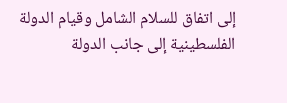إلى اتفاق للسلام الشامل وقيام الدولة الفلسطينية إلى جانب الدولة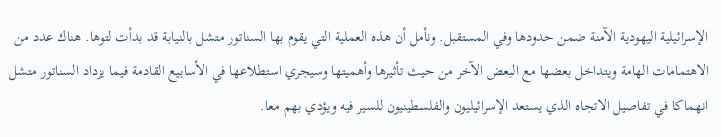الإسرائيلية اليهودية الآمنة ضمن حدودها وفي المستقبل. ونأمل أن هذه العملية التي يقوم بها السناتور متشل بالنيابة قد بدأت لتوها. هناك عدد من الاهتمامات الهامة ويتداخل بعضها مع البعض الآخر من حيث تأثيرها وأهميتها وسيجري استطلاعها في الأسابيع القادمة فيما يزداد السناتور متشل انهماكا في تفاصيل الاتجاه الذي يستعد الإسرائيليون والفلسطينيون للسير فيه ويؤدي بهم معا.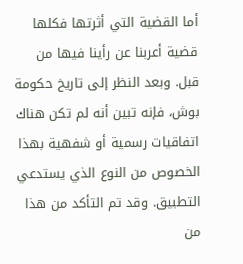أما القضية التي أثرتها فكلها قضية أعربنا عن رأينا فيها من قبل. وبعد النظر إلى تاريخ حكومة بوش، فإنه تبين أنه لم تكن هناك اتفاقيات رسمية أو شفهية بهذا الخصوص من النوع الذي يستدعي التطبيق. وقد تم التأكد من هذا من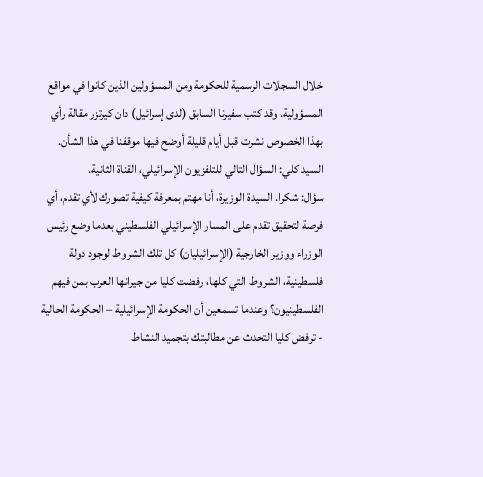خلال السجلات الرسمية للحكومة ومن المسؤولين الذين كانوا في مواقع المسؤولية. وقد كتب سفيرنا السابق (لدى إسرائيل) دان كيرتزر مقالة رأي بهذا الخصوص نشرت قبل أيام قليلة أوضح فيها موقفنا في هذا الشأن. السيد كلي: السؤال التالي للتلفزيون الإسرائيلي، القناة الثانية.
سؤال: شكرا. السيدة الوزيرة، أنا مهتم بمعرفة كيفية تصورك لأي تقدم، أي فرصة لتحقيق تقدم على المسار الإسرائيلي الفلسطيني بعدما وضع رئيس الوزراء ووزير الخارجية (الإسرائيليان) كل تلك الشروط لوجود دولة فلسطينية، الشروط التي كلها، رفضت كليا من جيرانها العرب بمن فيهم الفلسطينيون؟ وعندما تسمعين أن الحكومة الإسرائيلية – الحكومة الحالية - ترفض كليا التحدث عن مطالبتك بتجميد النشاط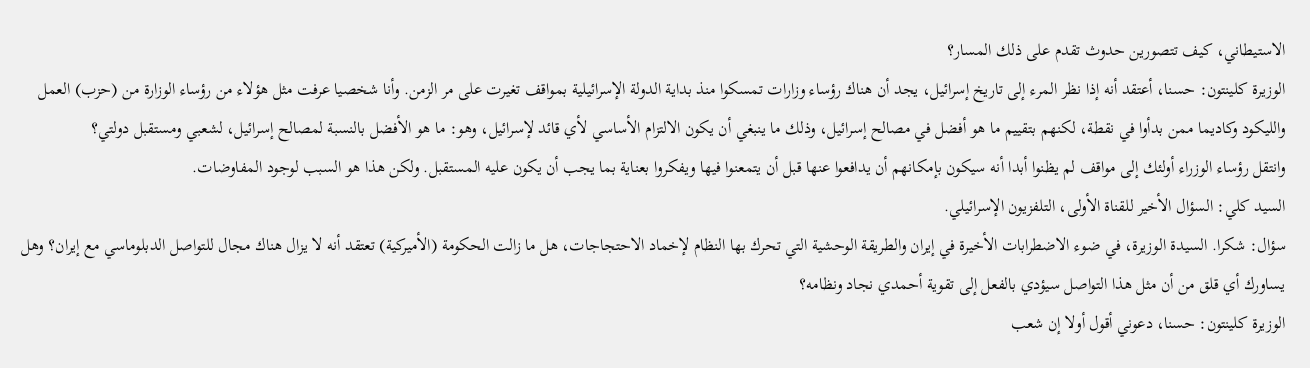الاستيطاني، كيف تتصورين حدوث تقدم على ذلك المسار؟
الوزيرة كلينتون: حسنا، أعتقد أنه إذا نظر المرء إلى تاريخ إسرائيل، يجد أن هناك رؤساء وزارات تمسكوا منذ بداية الدولة الإسرائيلية بمواقف تغيرت على مر الزمن. وأنا شخصيا عرفت مثل هؤلاء من رؤساء الوزارة من (حزب) العمل والليكود وكاديما ممن بدأوا في نقطة، لكنهم بتقييم ما هو أفضل في مصالح إسرائيل، وذلك ما ينبغي أن يكون الالتزام الأساسي لأي قائد لإسرائيل، وهو: ما هو الأفضل بالنسبة لمصالح إسرائيل، لشعبي ومستقبل دولتي؟
وانتقل رؤساء الوزراء أولئك إلى مواقف لم يظنوا أبدا أنه سيكون بإمكانهم أن يدافعوا عنها قبل أن يتمعنوا فيها ويفكروا بعناية بما يجب أن يكون عليه المستقبل. ولكن هذا هو السبب لوجود المفاوضات.
السيد كلي: السؤال الأخير للقناة الأولى، التلفزيون الإسرائيلي.
سؤال: شكرا. السيدة الوزيرة، في ضوء الاضطرابات الأخيرة في إيران والطريقة الوحشية التي تحرك بها النظام لإخماد الاحتجاجات، هل ما زالت الحكومة (الأميركية) تعتقد أنه لا يزال هناك مجال للتواصل الدبلوماسي مع إيران؟ وهل يساورك أي قلق من أن مثل هذا التواصل سيؤدي بالفعل إلى تقوية أحمدي نجاد ونظامه؟
الوزيرة كلينتون: حسنا، دعوني أقول أولا إن شعب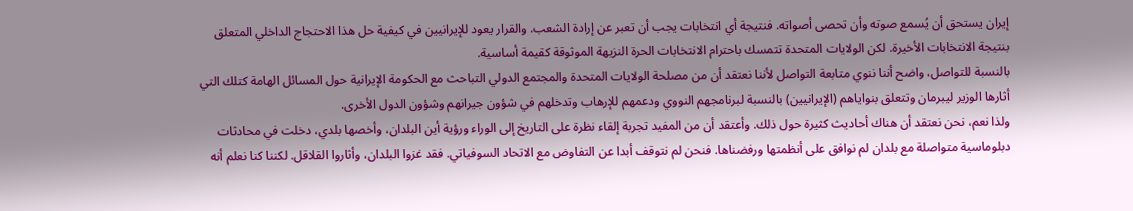إيران يستحق أن يُسمع صوته وأن تحصى أصواته. فنتيجة أي انتخابات يجب أن تعبر عن إرادة الشعب. والقرار يعود للإيرانيين في كيفية حل هذا الاحتجاج الداخلي المتعلق بنتيجة الانتخابات الأخيرة. لكن الولايات المتحدة تتمسك باحترام الانتخابات الحرة النزيهة الموثوقة كقيمة أساسية.
بالنسبة للتواصل، واضح أننا ننوي متابعة التواصل لأننا نعتقد أن من مصلحة الولايات المتحدة والمجتمع الدولي التباحث مع الحكومة الإيرانية حول المسائل الهامة كتلك التي أثارها الوزير ليبرمان وتتعلق بنواياهم (الإيرانيين) بالنسبة لبرنامجهم النووي ودعمهم للإرهاب وتدخلهم في شؤون جيرانهم وشؤون الدول الأخرى.
ولذا نعم، نحن نعتقد أن هناك أحاديث كثيرة حول ذلك. وأعتقد أن من المفيد تجربة إلقاء نظرة على التاريخ إلى الوراء ورؤية أين البلدان، وأخصها بلدي، دخلت في محادثات دبلوماسية متواصلة مع بلدان لم نوافق على أنظمتها ورفضناها. فنحن لم نتوقف أبدا عن التفاوض مع الاتحاد السوفياتي. فقد غزوا البلدان، وأثاروا القلاقل. لكننا كنا نعلم أنه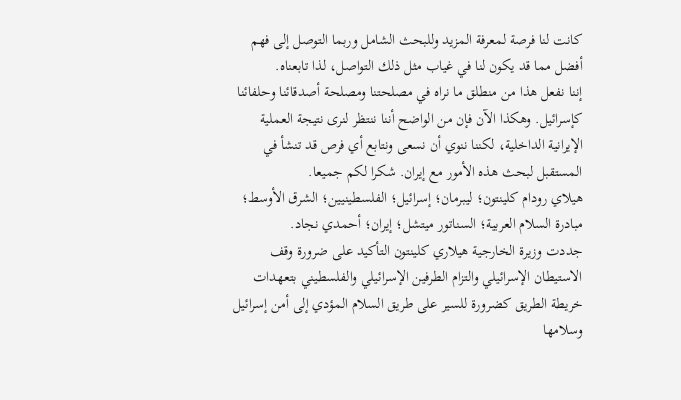كانت لنا فرصة لمعرفة المزيد وللبحث الشامل وربما التوصل إلى فهم أفضل مما قد يكون لنا في غياب مثل ذلك التواصل، لذا تابعناه.
إننا نفعل هذا من منطلق ما نراه في مصلحتنا ومصلحة أصدقائنا وحلفائنا كإسرائيل. وهكذا الآن فإن من الواضح أننا ننتظر لنرى نتيجة العملية الإيرانية الداخلية، لكننا ننوي أن نسعى ونتابع أي فرص قد تنشأ في المستقبل لبحث هذه الأمور مع إيران. شكرا لكم جميعا.
هيلاي رودام كلينتون؛ ليبرمان؛ إسرائيل؛ الفلسطينيين؛ الشرق الأوسط؛ مبادرة السلام العربية؛ السناتور ميتشل؛ إيران؛ أحمدي نجاد.
جددت وزيرة الخارجية هيلاري كلينتون التأكيد على ضرورة وقف الاستيطان الإسرائيلي والتزام الطرفين الإسرائيلي والفلسطيني بتعهدات خريطة الطريق كضرورة للسير على طريق السلام المؤدي إلى أمن إسرائيل وسلامها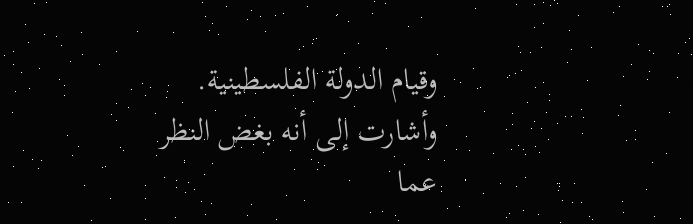وقيام الدولة الفلسطينية. وأشارت إلى أنه بغض النظر عما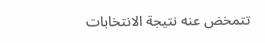تتمخض عنه نتيجة الانتخابات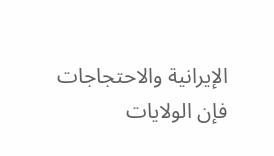الإيرانية والاحتجاجات فإن الولايات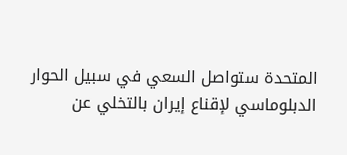المتحدة ستواصل السعي في سبيل الحوار الدبلوماسي لإقناع إيران بالتخلي عن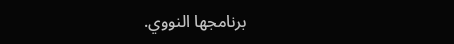برنامجها النووي.